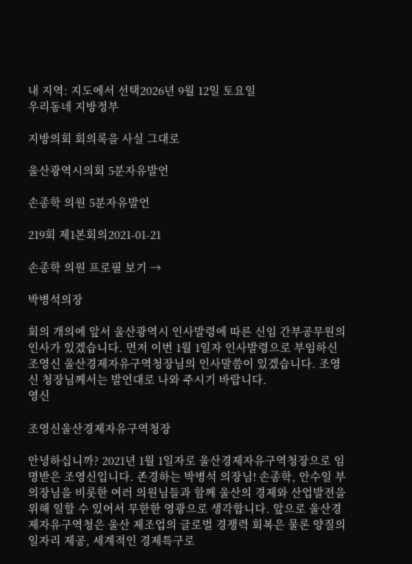내 지역: 지도에서 선택2026년 9월 12일 토요일
우리동네 지방정부

지방의회 회의록을 사실 그대로

울산광역시의회 5분자유발언

손종학 의원 5분자유발언

219회 제1본회의2021-01-21

손종학 의원 프로필 보기 →

박병석의장

회의 개의에 앞서 울산광역시 인사발령에 따른 신임 간부공무원의 인사가 있겠습니다. 먼저 이번 1월 1일자 인사발령으로 부임하신 조영신 울산경제자유구역청장님의 인사말씀이 있겠습니다. 조영신 청장님께서는 발언대로 나와 주시기 바랍니다.
영신

조영신울산경제자유구역청장

안녕하십니까? 2021년 1월 1일자로 울산경제자유구역청장으로 임명받은 조영신입니다. 존경하는 박병석 의장님! 손종학, 안수일 부의장님을 비롯한 여러 의원님들과 함께 울산의 경제와 산업발전을 위해 일할 수 있어서 무한한 영광으로 생각합니다. 앞으로 울산경제자유구역청은 울산 제조업의 글로벌 경쟁력 회복은 물론 양질의 일자리 제공, 세계적인 경제특구로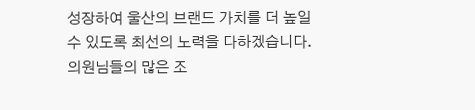성장하여 울산의 브랜드 가치를 더 높일 수 있도록 최선의 노력을 다하겠습니다. 의원님들의 많은 조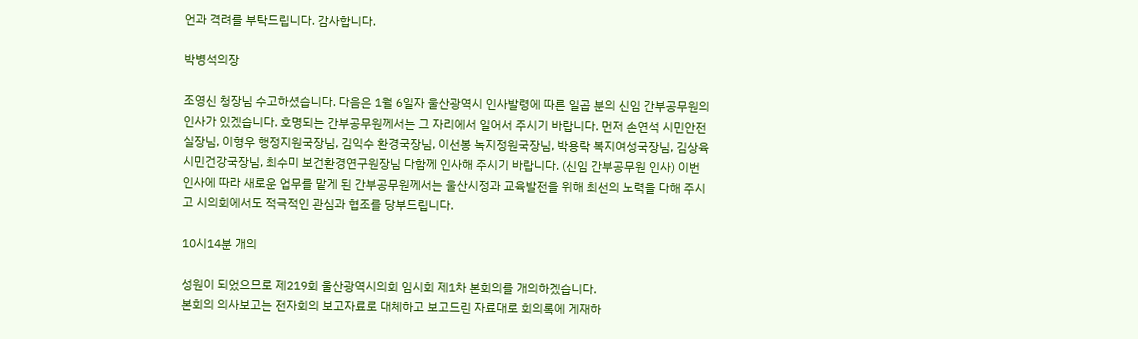언과 격려를 부탁드립니다. 감사합니다.

박병석의장

조영신 청장님 수고하셨습니다. 다음은 1월 6일자 울산광역시 인사발령에 따른 일곱 분의 신임 간부공무원의 인사가 있겠습니다. 호명되는 간부공무원께서는 그 자리에서 일어서 주시기 바랍니다. 먼저 손연석 시민안전실장님, 이형우 행정지원국장님, 김익수 환경국장님, 이선봉 녹지정원국장님, 박용락 복지여성국장님, 김상육 시민건강국장님, 최수미 보건환경연구원장님 다함께 인사해 주시기 바랍니다. (신임 간부공무원 인사) 이번 인사에 따라 새로운 업무를 맡게 된 간부공무원께서는 울산시정과 교육발전을 위해 최선의 노력을 다해 주시고 시의회에서도 적극적인 관심과 협조를 당부드립니다.

10시14분 개의

성원이 되었으므로 제219회 울산광역시의회 임시회 제1차 본회의를 개의하겠습니다.
본회의 의사보고는 전자회의 보고자료로 대체하고 보고드린 자료대로 회의록에 게재하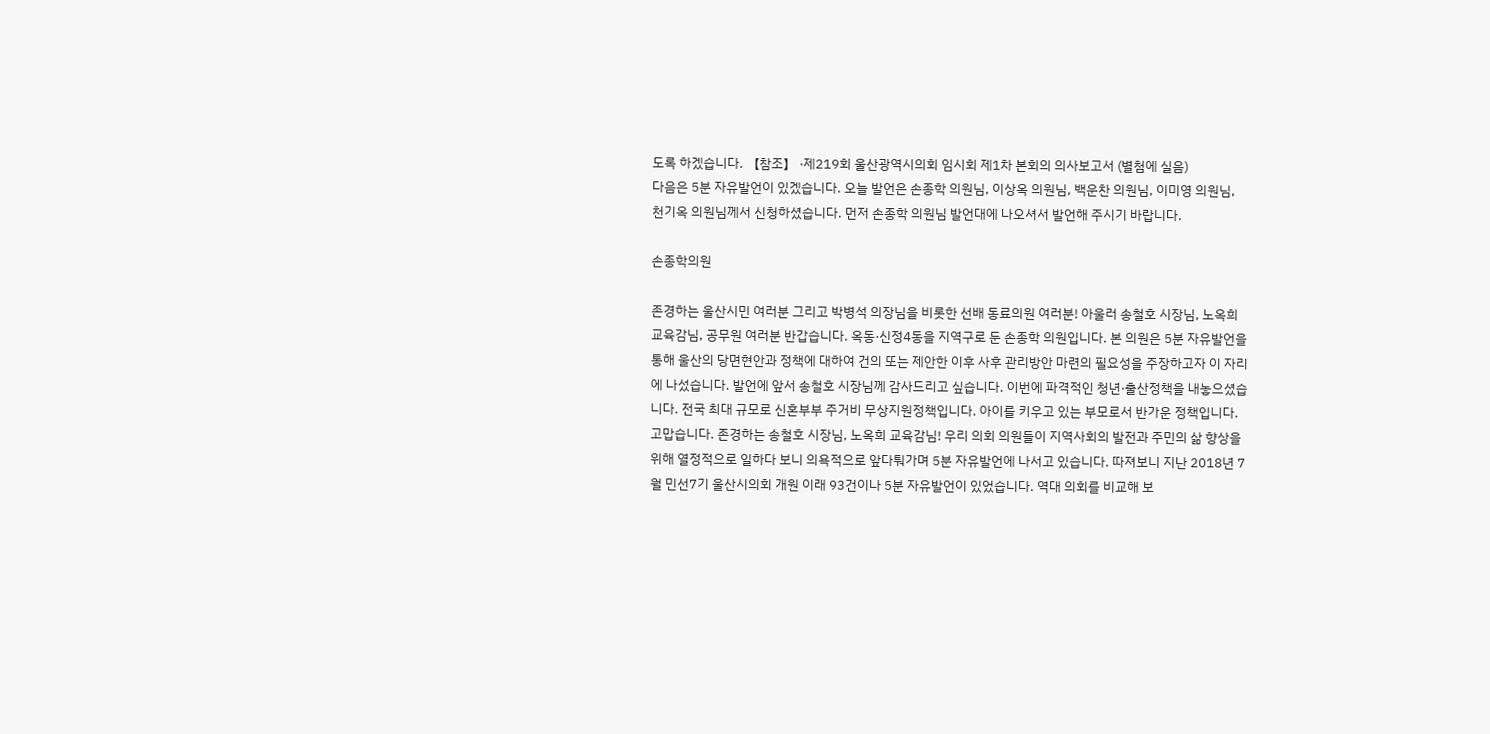도록 하겠습니다. 【참조】 ·제219회 울산광역시의회 임시회 제1차 본회의 의사보고서 (별첨에 실음)
다음은 5분 자유발언이 있겠습니다. 오늘 발언은 손종학 의원님, 이상옥 의원님, 백운찬 의원님, 이미영 의원님, 천기옥 의원님께서 신청하셨습니다. 먼저 손종학 의원님 발언대에 나오셔서 발언해 주시기 바랍니다.

손종학의원

존경하는 울산시민 여러분 그리고 박병석 의장님을 비롯한 선배 동료의원 여러분! 아울러 송철호 시장님, 노옥희 교육감님, 공무원 여러분 반갑습니다. 옥동·신정4동을 지역구로 둔 손종학 의원입니다. 본 의원은 5분 자유발언을 통해 울산의 당면현안과 정책에 대하여 건의 또는 제안한 이후 사후 관리방안 마련의 필요성을 주장하고자 이 자리에 나섰습니다. 발언에 앞서 송철호 시장님께 감사드리고 싶습니다. 이번에 파격적인 청년·출산정책을 내놓으셨습니다. 전국 최대 규모로 신혼부부 주거비 무상지원정책입니다. 아이를 키우고 있는 부모로서 반가운 정책입니다. 고맙습니다. 존경하는 송철호 시장님, 노옥희 교육감님! 우리 의회 의원들이 지역사회의 발전과 주민의 삶 향상을 위해 열정적으로 일하다 보니 의욕적으로 앞다퉈가며 5분 자유발언에 나서고 있습니다. 따져보니 지난 2018년 7월 민선7기 울산시의회 개원 이래 93건이나 5분 자유발언이 있었습니다. 역대 의회를 비교해 보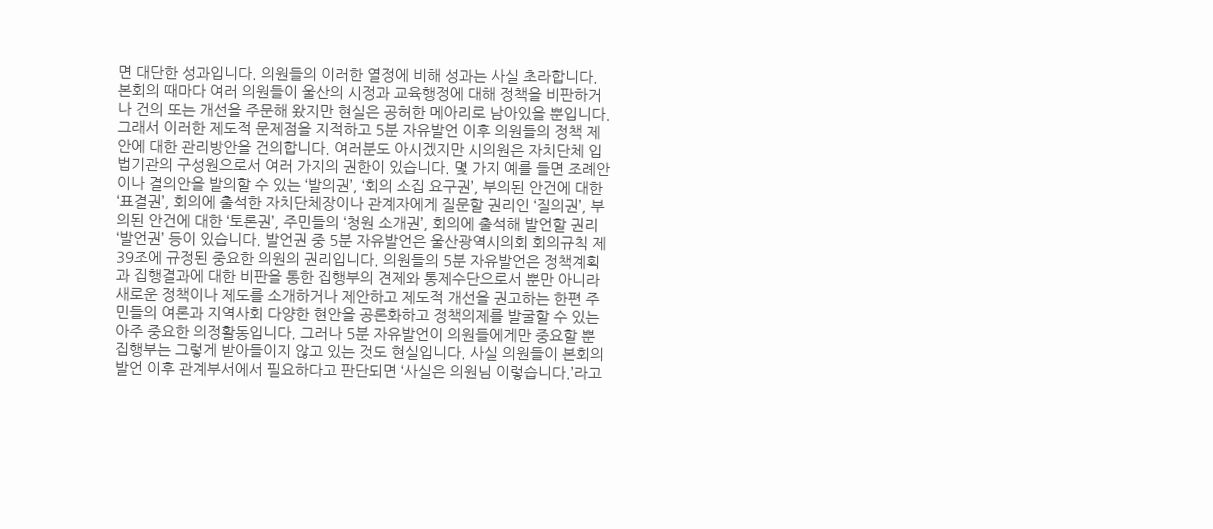면 대단한 성과입니다. 의원들의 이러한 열정에 비해 성과는 사실 초라합니다. 본회의 때마다 여러 의원들이 울산의 시정과 교육행정에 대해 정책을 비판하거나 건의 또는 개선을 주문해 왔지만 현실은 공허한 메아리로 남아있을 뿐입니다. 그래서 이러한 제도적 문제점을 지적하고 5분 자유발언 이후 의원들의 정책 제안에 대한 관리방안을 건의합니다. 여러분도 아시겠지만 시의원은 자치단체 입법기관의 구성원으로서 여러 가지의 권한이 있습니다. 몇 가지 예를 들면 조례안이나 결의안을 발의할 수 있는 ‘발의권’, ‘회의 소집 요구권’, 부의된 안건에 대한 ‘표결권’, 회의에 출석한 자치단체장이나 관계자에게 질문할 권리인 ‘질의권’, 부의된 안건에 대한 ‘토론권’, 주민들의 ‘청원 소개권’, 회의에 출석해 발언할 권리 ‘발언권’ 등이 있습니다. 발언권 중 5분 자유발언은 울산광역시의회 회의규칙 제39조에 규정된 중요한 의원의 권리입니다. 의원들의 5분 자유발언은 정책계획과 집행결과에 대한 비판을 통한 집행부의 견제와 통제수단으로서 뿐만 아니라 새로운 정책이나 제도를 소개하거나 제안하고 제도적 개선을 권고하는 한편 주민들의 여론과 지역사회 다양한 현안을 공론화하고 정책의제를 발굴할 수 있는 아주 중요한 의정활동입니다. 그러나 5분 자유발언이 의원들에게만 중요할 뿐 집행부는 그렇게 받아들이지 않고 있는 것도 현실입니다. 사실 의원들이 본회의 발언 이후 관계부서에서 필요하다고 판단되면 ‘사실은 의원님 이렇습니다.’라고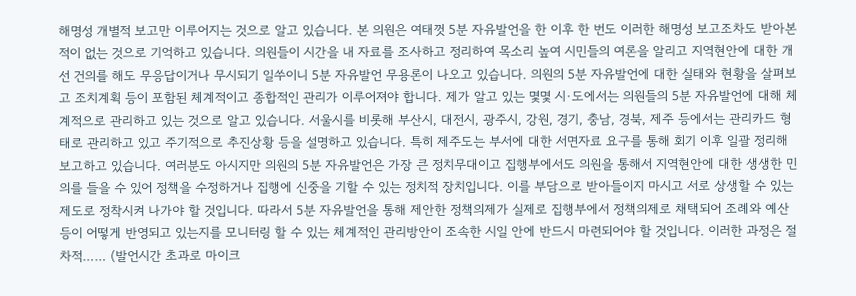해명성 개별적 보고만 이루어지는 것으로 알고 있습니다. 본 의원은 여태껏 5분 자유발언을 한 이후 한 번도 이러한 해명성 보고조차도 받아본 적이 없는 것으로 기억하고 있습니다. 의원들이 시간을 내 자료를 조사하고 정리하여 목소리 높여 시민들의 여론을 알리고 지역현안에 대한 개선 건의를 해도 무응답이거나 무시되기 일쑤이니 5분 자유발언 무용론이 나오고 있습니다. 의원의 5분 자유발언에 대한 실태와 현황을 살펴보고 조치계획 등이 포함된 체계적이고 종합적인 관리가 이루어져야 합니다. 제가 알고 있는 몇몇 시·도에서는 의원들의 5분 자유발언에 대해 체계적으로 관리하고 있는 것으로 알고 있습니다. 서울시를 비롯해 부산시, 대전시, 광주시, 강원, 경기, 충남, 경북, 제주 등에서는 관리카드 형태로 관리하고 있고 주기적으로 추진상황 등을 설명하고 있습니다. 특히 제주도는 부서에 대한 서면자료 요구를 통해 회기 이후 일괄 정리해 보고하고 있습니다. 여러분도 아시지만 의원의 5분 자유발언은 가장 큰 정치무대이고 집행부에서도 의원을 통해서 지역현안에 대한 생생한 민의를 들을 수 있어 정책을 수정하거나 집행에 신중을 기할 수 있는 정치적 장치입니다. 이를 부담으로 받아들이지 마시고 서로 상생할 수 있는 제도로 정착시켜 나가야 할 것입니다. 따라서 5분 자유발언을 통해 제안한 정책의제가 실제로 집행부에서 정책의제로 채택되어 조례와 예산 등이 어떻게 반영되고 있는지를 모니터링 할 수 있는 체계적인 관리방안이 조속한 시일 안에 반드시 마련되어야 할 것입니다. 이러한 과정은 절차적…… (발언시간 초과로 마이크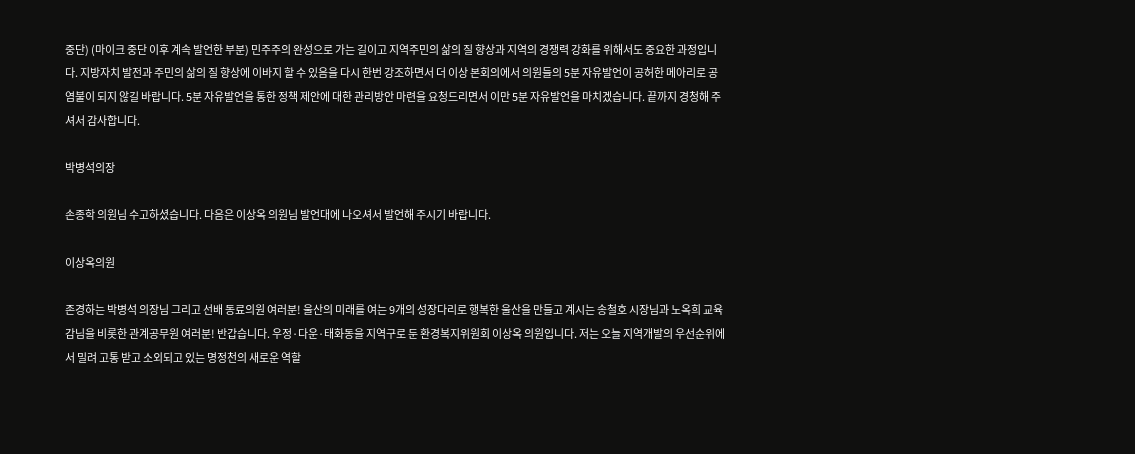중단) (마이크 중단 이후 계속 발언한 부분) 민주주의 완성으로 가는 길이고 지역주민의 삶의 질 향상과 지역의 경쟁력 강화를 위해서도 중요한 과정입니다. 지방자치 발전과 주민의 삶의 질 향상에 이바지 할 수 있음을 다시 한번 강조하면서 더 이상 본회의에서 의원들의 5분 자유발언이 공허한 메아리로 공염불이 되지 않길 바랍니다. 5분 자유발언을 통한 정책 제안에 대한 관리방안 마련을 요청드리면서 이만 5분 자유발언을 마치겠습니다. 끝까지 경청해 주셔서 감사합니다.

박병석의장

손종학 의원님 수고하셨습니다. 다음은 이상옥 의원님 발언대에 나오셔서 발언해 주시기 바랍니다.

이상옥의원

존경하는 박병석 의장님 그리고 선배 동료의원 여러분! 울산의 미래를 여는 9개의 성장다리로 행복한 울산을 만들고 계시는 송철호 시장님과 노옥희 교육감님을 비롯한 관계공무원 여러분! 반갑습니다. 우정·다운·태화동을 지역구로 둔 환경복지위원회 이상옥 의원입니다. 저는 오늘 지역개발의 우선순위에서 밀려 고통 받고 소외되고 있는 명정천의 새로운 역할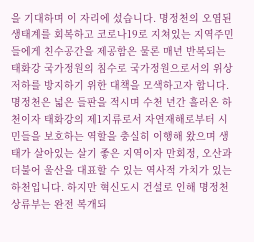을 기대하며 이 자리에 섰습니다. 명정천의 오염된 생태계를 회복하고 코로나19로 지쳐있는 지역주민들에게 친수공간을 제공함은 물론 매년 반복되는 태화강 국가정원의 침수로 국가정원으로서의 위상 저하를 방지하기 위한 대책을 모색하고자 합니다. 명정천은 넓은 들판을 적시며 수천 년간 흘러온 하천이자 태화강의 제1지류로서 자연재해로부터 시민들을 보호하는 역할을 충실히 이행해 왔으며 생태가 살아있는 살기 좋은 지역이자 만회정, 오산과 더불어 울산을 대표할 수 있는 역사적 가치가 있는 하천입니다. 하지만 혁신도시 건설로 인해 명정천 상류부는 완전 복개되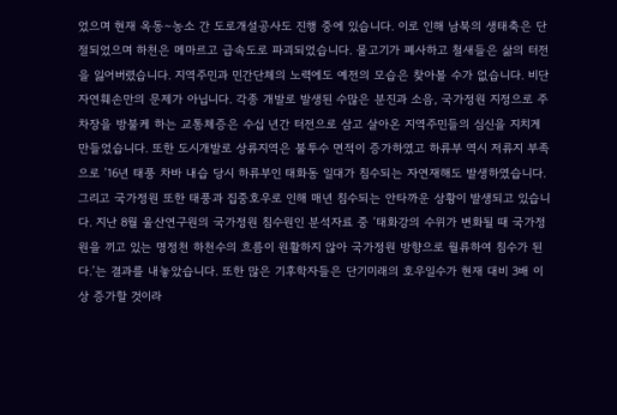었으며 현재 옥동∼농소 간 도로개설공사도 진행 중에 있습니다. 이로 인해 남북의 생태축은 단절되었으며 하천은 메마르고 급속도로 파괴되었습니다. 물고기가 폐사하고 철새들은 삶의 터전을 잃어버렸습니다. 지역주민과 민간단체의 노력에도 예전의 모습은 찾아볼 수가 없습니다. 비단 자연훼손만의 문제가 아닙니다. 각종 개발로 발생된 수많은 분진과 소음, 국가정원 지정으로 주차장을 방불케 하는 교통체증은 수십 년간 터전으로 삼고 살아온 지역주민들의 심신을 지치게 만들었습니다. 또한 도시개발로 상류지역은 불투수 면적이 증가하였고 하류부 역시 저류지 부족으로 ’16년 태풍 차바 내습 당시 하류부인 태화동 일대가 침수되는 자연재해도 발생하였습니다. 그리고 국가정원 또한 태풍과 집중호우로 인해 매년 침수되는 안타까운 상황이 발생되고 있습니다. 지난 8월 울산연구원의 국가정원 침수원인 분석자료 중 ‘태화강의 수위가 변화될 때 국가정원을 끼고 있는 명정천 하천수의 흐름이 원활하지 않아 국가정원 방향으로 월류하여 침수가 된다.’는 결과를 내놓았습니다. 또한 많은 기후학자들은 단기미래의 호우일수가 현재 대비 3배 이상 증가할 것이라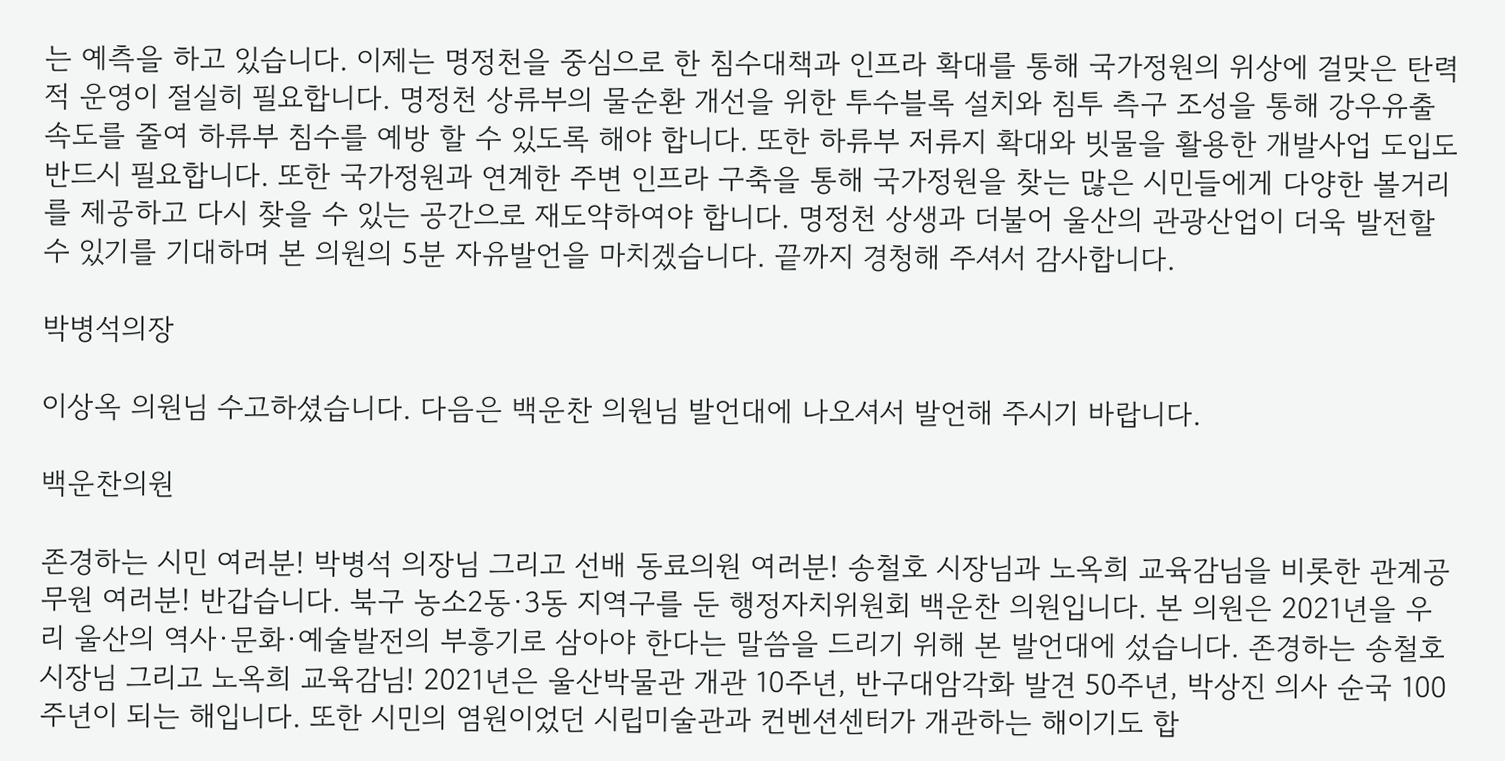는 예측을 하고 있습니다. 이제는 명정천을 중심으로 한 침수대책과 인프라 확대를 통해 국가정원의 위상에 걸맞은 탄력적 운영이 절실히 필요합니다. 명정천 상류부의 물순환 개선을 위한 투수블록 설치와 침투 측구 조성을 통해 강우유출 속도를 줄여 하류부 침수를 예방 할 수 있도록 해야 합니다. 또한 하류부 저류지 확대와 빗물을 활용한 개발사업 도입도 반드시 필요합니다. 또한 국가정원과 연계한 주변 인프라 구축을 통해 국가정원을 찾는 많은 시민들에게 다양한 볼거리를 제공하고 다시 찾을 수 있는 공간으로 재도약하여야 합니다. 명정천 상생과 더불어 울산의 관광산업이 더욱 발전할 수 있기를 기대하며 본 의원의 5분 자유발언을 마치겠습니다. 끝까지 경청해 주셔서 감사합니다.

박병석의장

이상옥 의원님 수고하셨습니다. 다음은 백운찬 의원님 발언대에 나오셔서 발언해 주시기 바랍니다.

백운찬의원

존경하는 시민 여러분! 박병석 의장님 그리고 선배 동료의원 여러분! 송철호 시장님과 노옥희 교육감님을 비롯한 관계공무원 여러분! 반갑습니다. 북구 농소2동·3동 지역구를 둔 행정자치위원회 백운찬 의원입니다. 본 의원은 2021년을 우리 울산의 역사·문화·예술발전의 부흥기로 삼아야 한다는 말씀을 드리기 위해 본 발언대에 섰습니다. 존경하는 송철호 시장님 그리고 노옥희 교육감님! 2021년은 울산박물관 개관 10주년, 반구대암각화 발견 50주년, 박상진 의사 순국 100주년이 되는 해입니다. 또한 시민의 염원이었던 시립미술관과 컨벤션센터가 개관하는 해이기도 합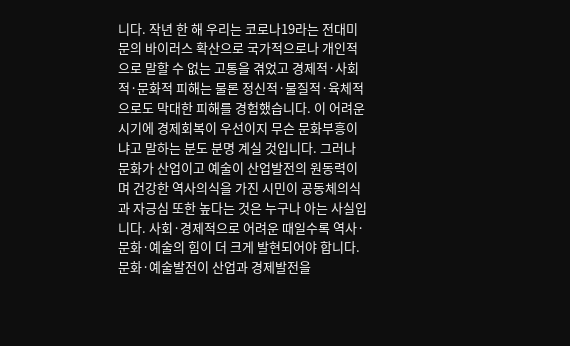니다. 작년 한 해 우리는 코로나19라는 전대미문의 바이러스 확산으로 국가적으로나 개인적으로 말할 수 없는 고통을 겪었고 경제적·사회적·문화적 피해는 물론 정신적·물질적·육체적으로도 막대한 피해를 경험했습니다. 이 어려운 시기에 경제회복이 우선이지 무슨 문화부흥이냐고 말하는 분도 분명 계실 것입니다. 그러나 문화가 산업이고 예술이 산업발전의 원동력이며 건강한 역사의식을 가진 시민이 공동체의식과 자긍심 또한 높다는 것은 누구나 아는 사실입니다. 사회·경제적으로 어려운 때일수록 역사·문화·예술의 힘이 더 크게 발현되어야 합니다. 문화·예술발전이 산업과 경제발전을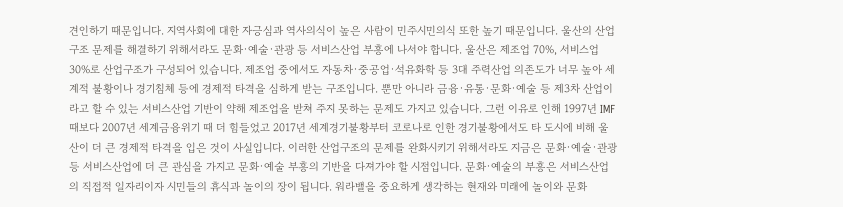견인하기 때문입니다. 지역사회에 대한 자긍심과 역사의식이 높은 사람이 민주시민의식 또한 높기 때문입니다. 울산의 산업구조 문제를 해결하기 위해서라도 문화·예술·관광 등 서비스산업 부흥에 나서야 합니다. 울산은 제조업 70%, 서비스업 30%로 산업구조가 구성되어 있습니다. 제조업 중에서도 자동차·중공업·석유화학 등 3대 주력산업 의존도가 너무 높아 세계적 불황이나 경기침체 등에 경제적 타격을 심하게 받는 구조입니다. 뿐만 아니라 금융·유통·문화·예술 등 제3차 산업이라고 할 수 있는 서비스산업 기반이 약해 제조업을 받쳐 주지 못하는 문제도 가지고 있습니다. 그런 이유로 인해 1997년 IMF때보다 2007년 세계금융위기 때 더 힘들었고 2017년 세계경기불황부터 코로나로 인한 경기불황에서도 타 도시에 비해 울산이 더 큰 경제적 타격을 입은 것이 사실입니다. 이러한 산업구조의 문제를 완화시키기 위해서라도 지금은 문화·예술·관광 등 서비스산업에 더 큰 관심을 가지고 문화·예술 부흥의 기반을 다져가야 할 시점입니다. 문화·예술의 부흥은 서비스산업의 직접적 일자리이자 시민들의 휴식과 놀이의 장이 됩니다. 워라밸을 중요하게 생각하는 현재와 미래에 놀이와 문화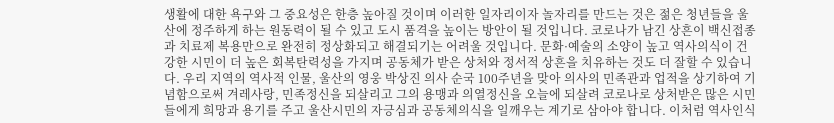생활에 대한 욕구와 그 중요성은 한층 높아질 것이며 이러한 일자리이자 놀자리를 만드는 것은 젊은 청년들을 울산에 정주하게 하는 원동력이 될 수 있고 도시 품격을 높이는 방안이 될 것입니다. 코로나가 남긴 상흔이 백신접종과 치료제 복용만으로 완전히 정상화되고 해결되기는 어려울 것입니다. 문화·예술의 소양이 높고 역사의식이 건강한 시민이 더 높은 회복탄력성을 가지며 공동체가 받은 상처와 정서적 상흔을 치유하는 것도 더 잘할 수 있습니다. 우리 지역의 역사적 인물, 울산의 영웅 박상진 의사 순국 100주년을 맞아 의사의 민족관과 업적을 상기하여 기념함으로써 겨레사랑, 민족정신을 되살리고 그의 용맹과 의열정신을 오늘에 되살려 코로나로 상처받은 많은 시민들에게 희망과 용기를 주고 울산시민의 자긍심과 공동체의식을 일깨우는 계기로 삼아야 합니다. 이처럼 역사인식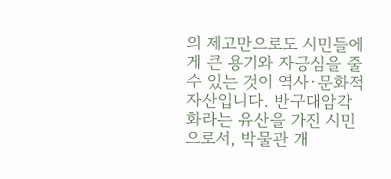의 제고만으로도 시민들에게 큰 용기와 자긍심을 줄 수 있는 것이 역사·문화적 자산입니다. 반구대암각화라는 유산을 가진 시민으로서, 박물관 개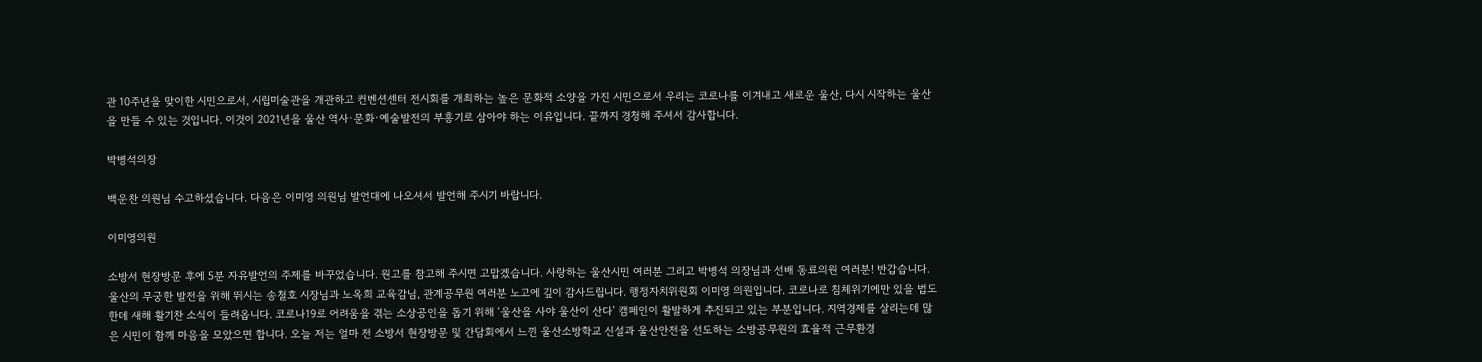관 10주년을 맞이한 시민으로서, 시립미술관을 개관하고 컨벤션센터 전시회를 개최하는 높은 문화적 소양을 가진 시민으로서 우리는 코로나를 이겨내고 새로운 울산, 다시 시작하는 울산을 만들 수 있는 것입니다. 이것이 2021년을 울산 역사·문화·예술발전의 부흥기로 삼아야 하는 이유입니다. 끝까지 경청해 주셔서 감사합니다.

박병석의장

백운찬 의원님 수고하셨습니다. 다음은 이미영 의원님 발언대에 나오셔서 발언해 주시기 바랍니다.

이미영의원

소방서 현장방문 후에 5분 자유발언의 주제를 바꾸었습니다. 원고를 참고해 주시면 고맙겠습니다. 사랑하는 울산시민 여러분 그리고 박병석 의장님과 선배 동료의원 여러분! 반갑습니다. 울산의 무궁한 발전을 위해 뛰시는 송철호 시장님과 노옥희 교육감님, 관계공무원 여러분 노고에 깊이 감사드립니다. 행정자치위원회 이미영 의원입니다. 코로나로 침체위기에만 있을 법도 한데 새해 활기찬 소식이 들려옵니다. 코로나19로 어려움을 겪는 소상공인을 돕기 위해 ‘울산을 사야 울산이 산다’ 캠페인이 활발하게 추진되고 있는 부분입니다. 지역경제를 살리는데 많은 시민이 함께 마음을 모았으면 합니다. 오늘 저는 얼마 전 소방서 현장방문 및 간담회에서 느낀 울산소방학교 신설과 울산안전을 선도하는 소방공무원의 효율적 근무환경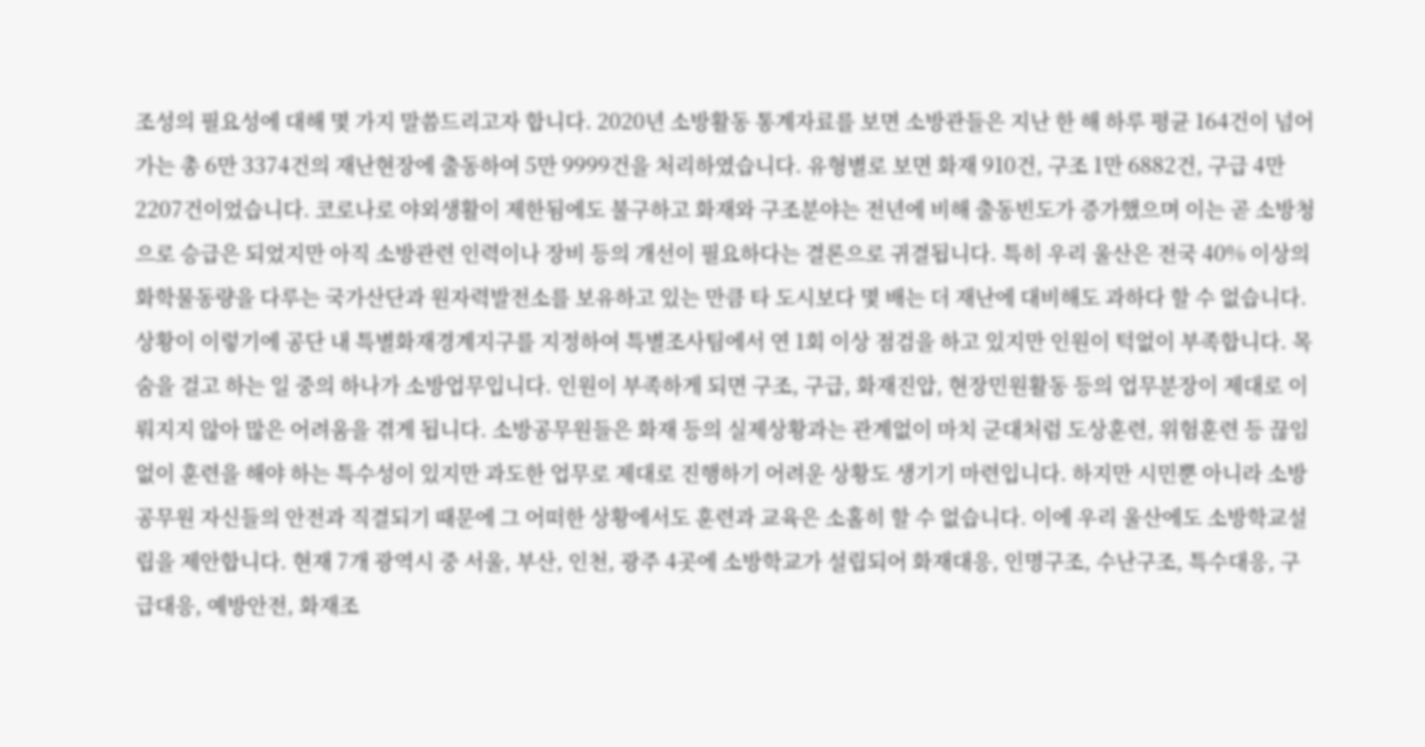조성의 필요성에 대해 몇 가지 말씀드리고자 합니다. 2020년 소방활동 통계자료를 보면 소방관들은 지난 한 해 하루 평균 164건이 넘어가는 총 6만 3374건의 재난현장에 출동하여 5만 9999건을 처리하였습니다. 유형별로 보면 화재 910건, 구조 1만 6882건, 구급 4만 2207건이었습니다. 코로나로 야외생활이 제한됨에도 불구하고 화재와 구조분야는 전년에 비해 출동빈도가 증가했으며 이는 곧 소방청으로 승급은 되었지만 아직 소방관련 인력이나 장비 등의 개선이 필요하다는 결론으로 귀결됩니다. 특히 우리 울산은 전국 40% 이상의 화학물동량을 다루는 국가산단과 원자력발전소를 보유하고 있는 만큼 타 도시보다 몇 배는 더 재난에 대비해도 과하다 할 수 없습니다. 상황이 이렇기에 공단 내 특별화재경계지구를 지정하여 특별조사팀에서 연 1회 이상 점검을 하고 있지만 인원이 턱없이 부족합니다. 목숨을 걸고 하는 일 중의 하나가 소방업무입니다. 인원이 부족하게 되면 구조, 구급, 화재진압, 현장민원활동 등의 업무분장이 제대로 이뤄지지 않아 많은 어려움을 겪게 됩니다. 소방공무원들은 화재 등의 실제상황과는 관계없이 마치 군대처럼 도상훈련, 위험훈련 등 끊임없이 훈련을 해야 하는 특수성이 있지만 과도한 업무로 제대로 진행하기 어려운 상황도 생기기 마련입니다. 하지만 시민뿐 아니라 소방공무원 자신들의 안전과 직결되기 때문에 그 어떠한 상황에서도 훈련과 교육은 소홀히 할 수 없습니다. 이에 우리 울산에도 소방학교설립을 제안합니다. 현재 7개 광역시 중 서울, 부산, 인천, 광주 4곳에 소방학교가 설립되어 화재대응, 인명구조, 수난구조, 특수대응, 구급대응, 예방안전, 화재조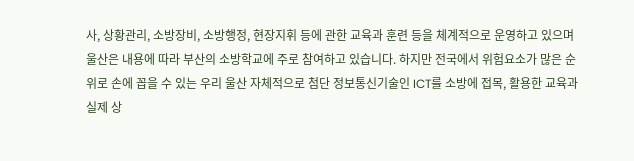사, 상황관리, 소방장비, 소방행정, 현장지휘 등에 관한 교육과 훈련 등을 체계적으로 운영하고 있으며 울산은 내용에 따라 부산의 소방학교에 주로 참여하고 있습니다. 하지만 전국에서 위험요소가 많은 순위로 손에 꼽을 수 있는 우리 울산 자체적으로 첨단 정보통신기술인 ICT를 소방에 접목, 활용한 교육과 실제 상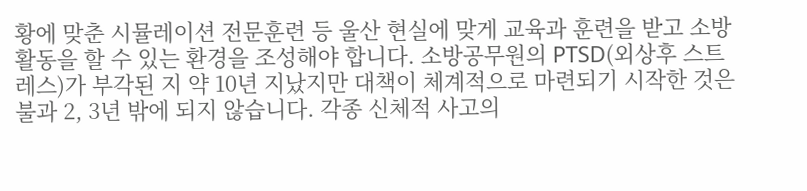황에 맞춘 시뮬레이션 전문훈련 등 울산 현실에 맞게 교육과 훈련을 받고 소방활동을 할 수 있는 환경을 조성해야 합니다. 소방공무원의 PTSD(외상후 스트레스)가 부각된 지 약 10년 지났지만 대책이 체계적으로 마련되기 시작한 것은 불과 2, 3년 밖에 되지 않습니다. 각종 신체적 사고의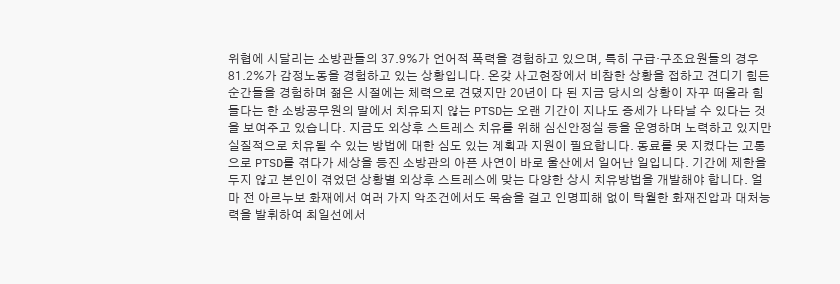위협에 시달리는 소방관들의 37.9%가 언어적 폭력을 경험하고 있으며, 특히 구급·구조요원들의 경우 81.2%가 감정노동을 경험하고 있는 상황입니다. 온갖 사고현장에서 비참한 상황을 접하고 견디기 힘든 순간들을 경험하며 젊은 시절에는 체력으로 견뎠지만 20년이 다 된 지금 당시의 상황이 자꾸 떠올라 힘들다는 한 소방공무원의 말에서 치유되지 않는 PTSD는 오랜 기간이 지나도 증세가 나타날 수 있다는 것을 보여주고 있습니다. 지금도 외상후 스트레스 치유를 위해 심신안정실 등을 운영하며 노력하고 있지만 실질적으로 치유될 수 있는 방법에 대한 심도 있는 계획과 지원이 필요합니다. 동료를 못 지켰다는 고통으로 PTSD를 겪다가 세상을 등진 소방관의 아픈 사연이 바로 울산에서 일어난 일입니다. 기간에 제한을 두지 않고 본인이 겪었던 상황별 외상후 스트레스에 맞는 다양한 상시 치유방법을 개발해야 합니다. 얼마 전 아르누보 화재에서 여러 가지 악조건에서도 목숨을 걸고 인명피해 없이 탁월한 화재진압과 대처능력을 발휘하여 최일선에서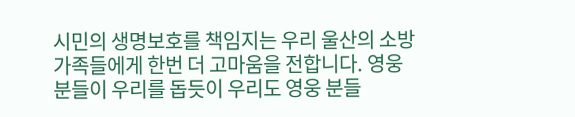시민의 생명보호를 책임지는 우리 울산의 소방가족들에게 한번 더 고마움을 전합니다. 영웅 분들이 우리를 돕듯이 우리도 영웅 분들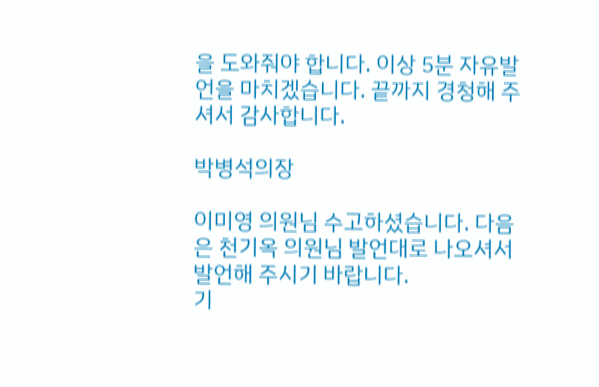을 도와줘야 합니다. 이상 5분 자유발언을 마치겠습니다. 끝까지 경청해 주셔서 감사합니다.

박병석의장

이미영 의원님 수고하셨습니다. 다음은 천기옥 의원님 발언대로 나오셔서 발언해 주시기 바랍니다.
기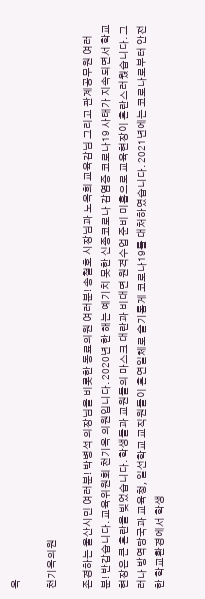옥

천기옥의원

존경하는 울산시민 여러분! 박병석 의장님을 비롯한 동료의원 여러분! 송철호 시장님과 노옥희 교육감님 그리고 관계공무원 여러분! 반갑습니다. 교육위원회 천기옥 의원입니다. 2020년 한 해는 예기치 못한 신종코로나 감염증 코로나19 사태가 지속되면서 학교 현장은 큰 혼란을 빚었습니다. 학생들과 교원들의 마스크 대란과 비대면 원격수업 준비 미흡으로 교육현장이 혼란스러웠습니다. 그러나 방역당국과 교육청, 일선학교 교직원들이 혼연일체로 슬기롭게 코로나19를 대처하였습니다. 2021년에는 코로나로부터 안전한 학교환경에서 학생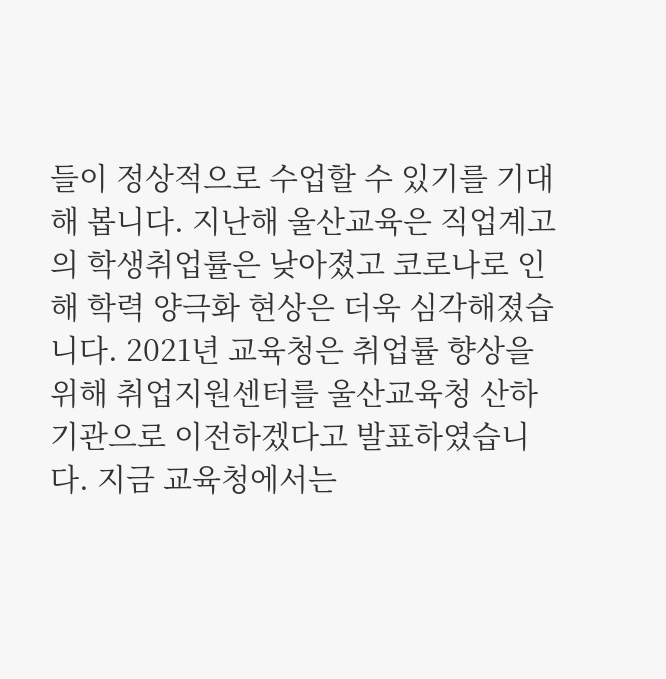들이 정상적으로 수업할 수 있기를 기대해 봅니다. 지난해 울산교육은 직업계고의 학생취업률은 낮아졌고 코로나로 인해 학력 양극화 현상은 더욱 심각해졌습니다. 2021년 교육청은 취업률 향상을 위해 취업지원센터를 울산교육청 산하기관으로 이전하겠다고 발표하였습니다. 지금 교육청에서는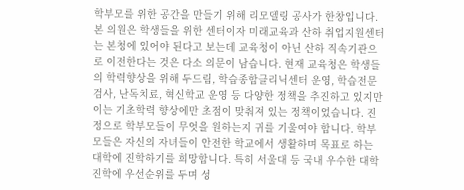학부모를 위한 공간을 만들기 위해 리모델링 공사가 한창입니다. 본 의원은 학생들을 위한 센터이자 미래교육과 산하 취업지원센터는 본청에 있어야 된다고 보는데 교육청이 아닌 산하 직속기관으로 이전한다는 것은 다소 의문이 남습니다. 현재 교육청은 학생들의 학력향상을 위해 두드림, 학습종합클리닉센터 운영, 학습전문검사, 난독치료, 혁신학교 운영 등 다양한 정책을 추진하고 있지만 이는 기초학력 향상에만 초점이 맞춰져 있는 정책이었습니다. 진정으로 학부모들이 무엇을 원하는지 귀를 기울여야 합니다. 학부모들은 자신의 자녀들이 안전한 학교에서 생활하며 목표로 하는 대학에 진학하기를 희망합니다. 특히 서울대 등 국내 우수한 대학 진학에 우선순위를 두며 성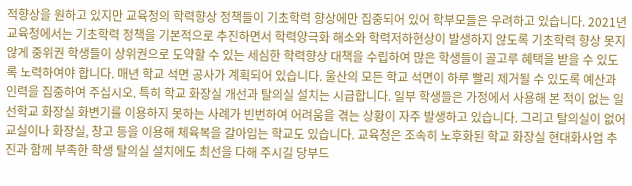적향상을 원하고 있지만 교육청의 학력향상 정책들이 기초학력 향상에만 집중되어 있어 학부모들은 우려하고 있습니다. 2021년 교육청에서는 기초학력 정책을 기본적으로 추진하면서 학력양극화 해소와 학력저하현상이 발생하지 않도록 기초학력 향상 못지않게 중위권 학생들이 상위권으로 도약할 수 있는 세심한 학력향상 대책을 수립하여 많은 학생들이 골고루 혜택을 받을 수 있도록 노력하여야 합니다. 매년 학교 석면 공사가 계획되어 있습니다. 울산의 모든 학교 석면이 하루 빨리 제거될 수 있도록 예산과 인력을 집중하여 주십시오. 특히 학교 화장실 개선과 탈의실 설치는 시급합니다. 일부 학생들은 가정에서 사용해 본 적이 없는 일선학교 화장실 화변기를 이용하지 못하는 사례가 빈번하여 어려움을 겪는 상황이 자주 발생하고 있습니다. 그리고 탈의실이 없어 교실이나 화장실, 창고 등을 이용해 체육복을 갈아입는 학교도 있습니다. 교육청은 조속히 노후화된 학교 화장실 현대화사업 추진과 함께 부족한 학생 탈의실 설치에도 최선을 다해 주시길 당부드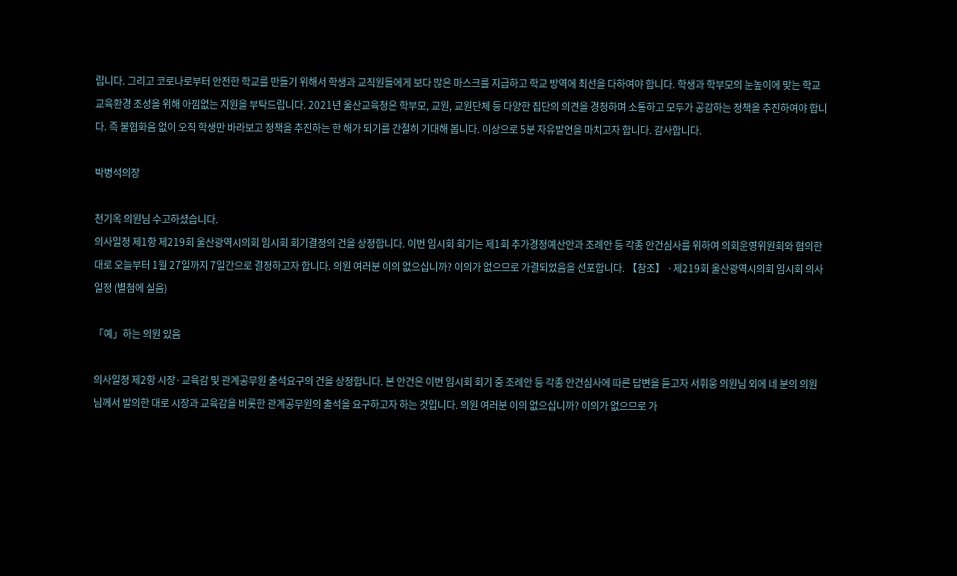립니다. 그리고 코로나로부터 안전한 학교를 만들기 위해서 학생과 교직원들에게 보다 많은 마스크를 지급하고 학교 방역에 최선을 다하여야 합니다. 학생과 학부모의 눈높이에 맞는 학교 교육환경 조성을 위해 아낌없는 지원을 부탁드립니다. 2021년 울산교육청은 학부모, 교원, 교원단체 등 다양한 집단의 의견을 경청하며 소통하고 모두가 공감하는 정책을 추진하여야 합니다. 즉 불협화음 없이 오직 학생만 바라보고 정책을 추진하는 한 해가 되기를 간절히 기대해 봅니다. 이상으로 5분 자유발언을 마치고자 합니다. 감사합니다.

박병석의장

천기옥 의원님 수고하셨습니다.
의사일정 제1항 제219회 울산광역시의회 임시회 회기결정의 건을 상정합니다. 이번 임시회 회기는 제1회 추가경정예산안과 조례안 등 각종 안건심사를 위하여 의회운영위원회와 협의한 대로 오늘부터 1월 27일까지 7일간으로 결정하고자 합니다. 의원 여러분 이의 없으십니까? 이의가 없으므로 가결되었음을 선포합니다. 【참조】 ·제219회 울산광역시의회 임시회 의사일정 (별첨에 실음)

「예」하는 의원 있음

의사일정 제2항 시장·교육감 및 관계공무원 출석요구의 건을 상정합니다. 본 안건은 이번 임시회 회기 중 조례안 등 각종 안건심사에 따른 답변을 듣고자 서휘웅 의원님 외에 네 분의 의원님께서 발의한 대로 시장과 교육감을 비롯한 관계공무원의 출석을 요구하고자 하는 것입니다. 의원 여러분 이의 없으십니까? 이의가 없으므로 가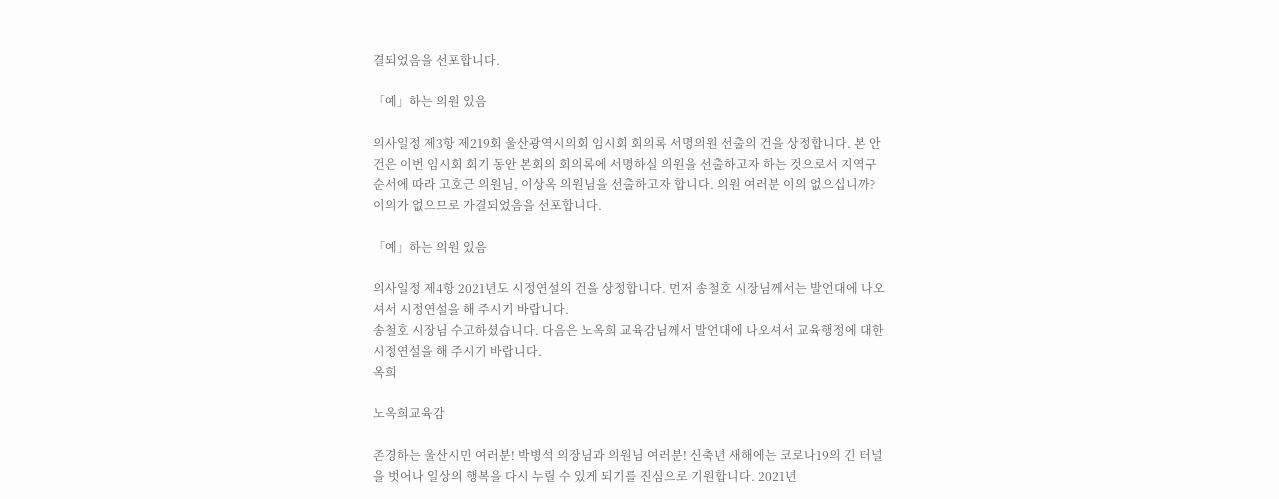결되었음을 선포합니다.

「예」하는 의원 있음

의사일정 제3항 제219회 울산광역시의회 임시회 회의록 서명의원 선출의 건을 상정합니다. 본 안건은 이번 임시회 회기 동안 본회의 회의록에 서명하실 의원을 선출하고자 하는 것으로서 지역구 순서에 따라 고호근 의원님, 이상옥 의원님을 선출하고자 합니다. 의원 여러분 이의 없으십니까? 이의가 없으므로 가결되었음을 선포합니다.

「예」하는 의원 있음

의사일정 제4항 2021년도 시정연설의 건을 상정합니다. 먼저 송철호 시장님께서는 발언대에 나오셔서 시정연설을 해 주시기 바랍니다.
송철호 시장님 수고하셨습니다. 다음은 노옥희 교육감님께서 발언대에 나오셔서 교육행정에 대한 시정연설을 해 주시기 바랍니다.
옥희

노옥희교육감

존경하는 울산시민 여러분! 박병석 의장님과 의원님 여러분! 신축년 새해에는 코로나19의 긴 터널을 벗어나 일상의 행복을 다시 누릴 수 있게 되기를 진심으로 기원합니다. 2021년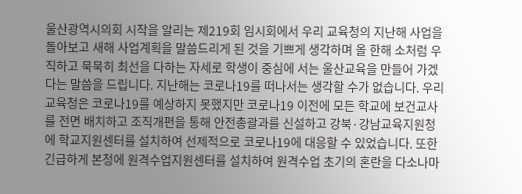울산광역시의회 시작을 알리는 제219회 임시회에서 우리 교육청의 지난해 사업을 돌아보고 새해 사업계획을 말씀드리게 된 것을 기쁘게 생각하며 올 한해 소처럼 우직하고 묵묵히 최선을 다하는 자세로 학생이 중심에 서는 울산교육을 만들어 가겠다는 말씀을 드립니다. 지난해는 코로나19를 떠나서는 생각할 수가 없습니다. 우리 교육청은 코로나19를 예상하지 못했지만 코로나19 이전에 모든 학교에 보건교사를 전면 배치하고 조직개편을 통해 안전총괄과를 신설하고 강북·강남교육지원청에 학교지원센터를 설치하여 선제적으로 코로나19에 대응할 수 있었습니다. 또한 긴급하게 본청에 원격수업지원센터를 설치하여 원격수업 초기의 혼란을 다소나마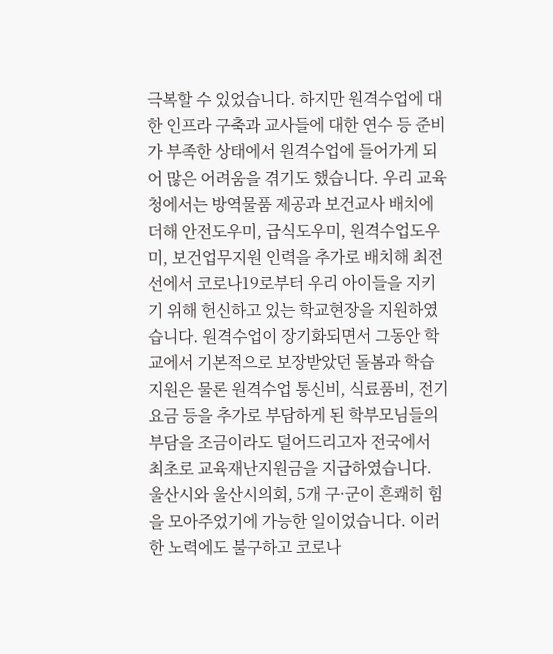극복할 수 있었습니다. 하지만 원격수업에 대한 인프라 구축과 교사들에 대한 연수 등 준비가 부족한 상태에서 원격수업에 들어가게 되어 많은 어려움을 겪기도 했습니다. 우리 교육청에서는 방역물품 제공과 보건교사 배치에 더해 안전도우미, 급식도우미, 원격수업도우미, 보건업무지원 인력을 추가로 배치해 최전선에서 코로나19로부터 우리 아이들을 지키기 위해 헌신하고 있는 학교현장을 지원하였습니다. 원격수업이 장기화되면서 그동안 학교에서 기본적으로 보장받았던 돌봄과 학습지원은 물론 원격수업 통신비, 식료품비, 전기요금 등을 추가로 부담하게 된 학부모님들의 부담을 조금이라도 덜어드리고자 전국에서 최초로 교육재난지원금을 지급하였습니다. 울산시와 울산시의회, 5개 구·군이 흔쾌히 힘을 모아주었기에 가능한 일이었습니다. 이러한 노력에도 불구하고 코로나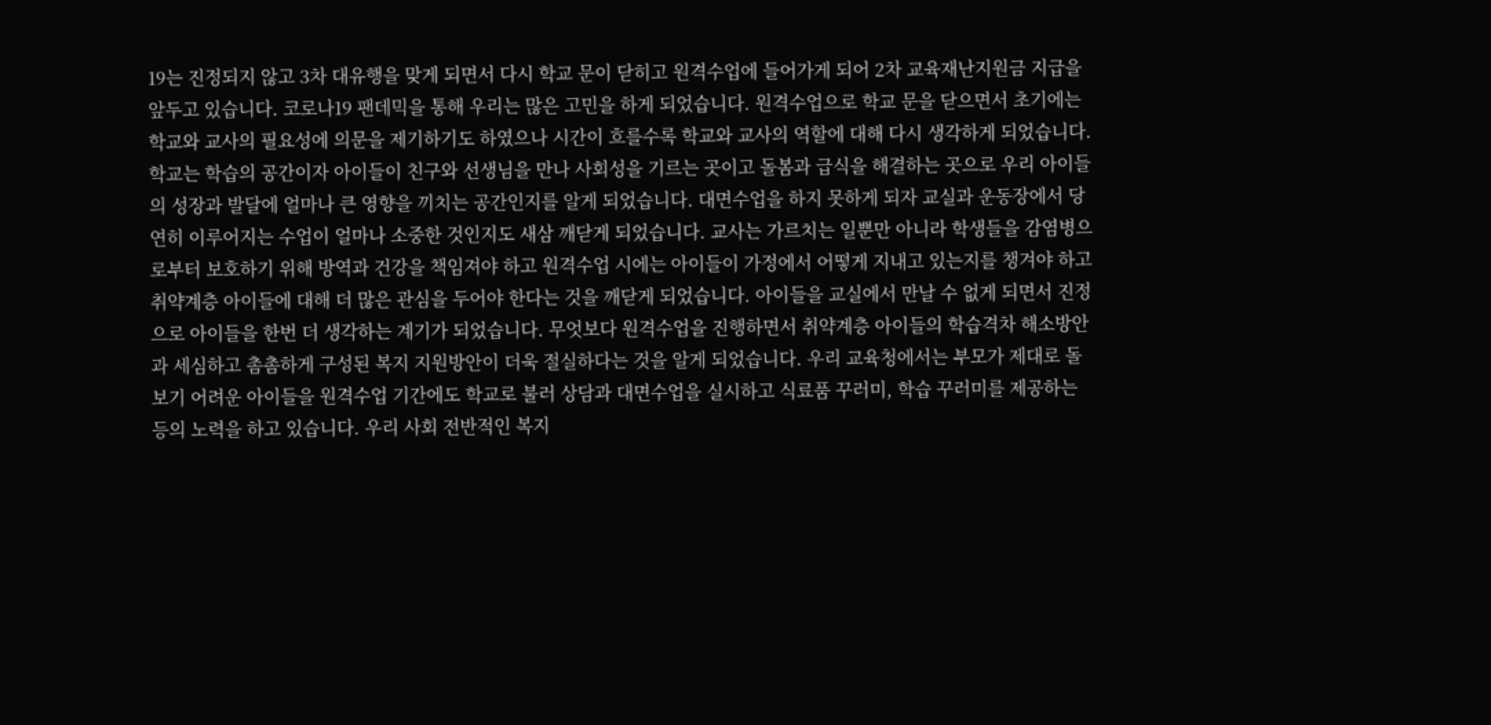19는 진정되지 않고 3차 대유행을 맞게 되면서 다시 학교 문이 닫히고 원격수업에 들어가게 되어 2차 교육재난지원금 지급을 앞두고 있습니다. 코로나19 팬데믹을 통해 우리는 많은 고민을 하게 되었습니다. 원격수업으로 학교 문을 닫으면서 초기에는 학교와 교사의 필요성에 의문을 제기하기도 하였으나 시간이 흐를수록 학교와 교사의 역할에 대해 다시 생각하게 되었습니다. 학교는 학습의 공간이자 아이들이 친구와 선생님을 만나 사회성을 기르는 곳이고 돌봄과 급식을 해결하는 곳으로 우리 아이들의 성장과 발달에 얼마나 큰 영향을 끼치는 공간인지를 알게 되었습니다. 대면수업을 하지 못하게 되자 교실과 운동장에서 당연히 이루어지는 수업이 얼마나 소중한 것인지도 새삼 깨닫게 되었습니다. 교사는 가르치는 일뿐만 아니라 학생들을 감염병으로부터 보호하기 위해 방역과 건강을 책임져야 하고 원격수업 시에는 아이들이 가정에서 어떻게 지내고 있는지를 챙겨야 하고 취약계층 아이들에 대해 더 많은 관심을 두어야 한다는 것을 깨닫게 되었습니다. 아이들을 교실에서 만날 수 없게 되면서 진정으로 아이들을 한번 더 생각하는 계기가 되었습니다. 무엇보다 원격수업을 진행하면서 취약계층 아이들의 학습격차 해소방안과 세심하고 촘촘하게 구성된 복지 지원방안이 더욱 절실하다는 것을 알게 되었습니다. 우리 교육청에서는 부모가 제대로 돌보기 어려운 아이들을 원격수업 기간에도 학교로 불러 상담과 대면수업을 실시하고 식료품 꾸러미, 학습 꾸러미를 제공하는 등의 노력을 하고 있습니다. 우리 사회 전반적인 복지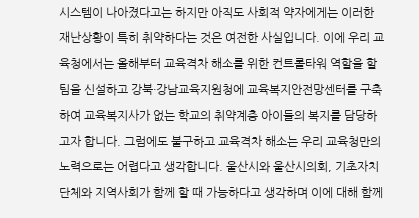시스템이 나아졌다고는 하지만 아직도 사회적 약자에게는 이러한 재난상황이 특히 취약하다는 것은 여전한 사실입니다. 이에 우리 교육청에서는 올해부터 교육격차 해소를 위한 컨트롤타워 역할을 할 팀을 신설하고 강북·강남교육지원청에 교육복지안전망센터를 구축하여 교육복지사가 없는 학교의 취약계층 아이들의 복지를 담당하고자 합니다. 그럼에도 불구하고 교육격차 해소는 우리 교육청만의 노력으로는 어렵다고 생각합니다. 울산시와 울산시의회, 기초자치단체와 지역사회가 함께 할 때 가능하다고 생각하며 이에 대해 함께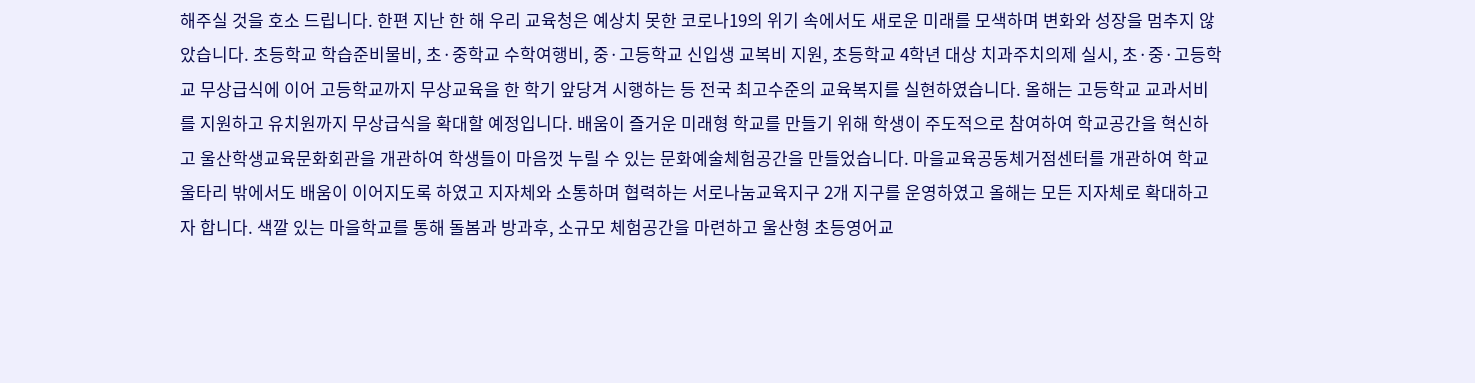해주실 것을 호소 드립니다. 한편 지난 한 해 우리 교육청은 예상치 못한 코로나19의 위기 속에서도 새로운 미래를 모색하며 변화와 성장을 멈추지 않았습니다. 초등학교 학습준비물비, 초·중학교 수학여행비, 중·고등학교 신입생 교복비 지원, 초등학교 4학년 대상 치과주치의제 실시, 초·중·고등학교 무상급식에 이어 고등학교까지 무상교육을 한 학기 앞당겨 시행하는 등 전국 최고수준의 교육복지를 실현하였습니다. 올해는 고등학교 교과서비를 지원하고 유치원까지 무상급식을 확대할 예정입니다. 배움이 즐거운 미래형 학교를 만들기 위해 학생이 주도적으로 참여하여 학교공간을 혁신하고 울산학생교육문화회관을 개관하여 학생들이 마음껏 누릴 수 있는 문화예술체험공간을 만들었습니다. 마을교육공동체거점센터를 개관하여 학교 울타리 밖에서도 배움이 이어지도록 하였고 지자체와 소통하며 협력하는 서로나눔교육지구 2개 지구를 운영하였고 올해는 모든 지자체로 확대하고자 합니다. 색깔 있는 마을학교를 통해 돌봄과 방과후, 소규모 체험공간을 마련하고 울산형 초등영어교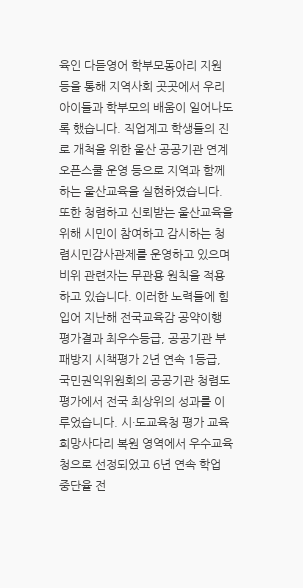육인 다듣영어 학부모동아리 지원 등을 통해 지역사회 곳곳에서 우리 아이들과 학부모의 배움이 일어나도록 했습니다. 직업계고 학생들의 진로 개척을 위한 울산 공공기관 연계 오픈스쿨 운영 등으로 지역과 함께하는 울산교육을 실현하였습니다. 또한 청렴하고 신뢰받는 울산교육을 위해 시민이 참여하고 감시하는 청렴시민감사관제를 운영하고 있으며 비위 관련자는 무관용 원칙을 적용하고 있습니다. 이러한 노력들에 힘입어 지난해 전국교육감 공약이행 평가결과 최우수등급, 공공기관 부패방지 시책평가 2년 연속 1등급, 국민권익위원회의 공공기관 청렴도평가에서 전국 최상위의 성과를 이루었습니다. 시·도교육청 평가 교육희망사다리 복원 영역에서 우수교육청으로 선정되었고 6년 연속 학업 중단율 전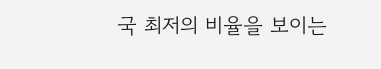국 최저의 비율을 보이는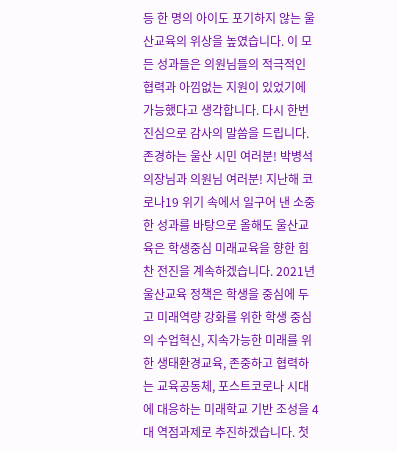등 한 명의 아이도 포기하지 않는 울산교육의 위상을 높였습니다. 이 모든 성과들은 의원님들의 적극적인 협력과 아낌없는 지원이 있었기에 가능했다고 생각합니다. 다시 한번 진심으로 감사의 말씀을 드립니다. 존경하는 울산 시민 여러분! 박병석 의장님과 의원님 여러분! 지난해 코로나19 위기 속에서 일구어 낸 소중한 성과를 바탕으로 올해도 울산교육은 학생중심 미래교육을 향한 힘찬 전진을 계속하겠습니다. 2021년 울산교육 정책은 학생을 중심에 두고 미래역량 강화를 위한 학생 중심의 수업혁신, 지속가능한 미래를 위한 생태환경교육, 존중하고 협력하는 교육공동체, 포스트코로나 시대에 대응하는 미래학교 기반 조성을 4대 역점과제로 추진하겠습니다. 첫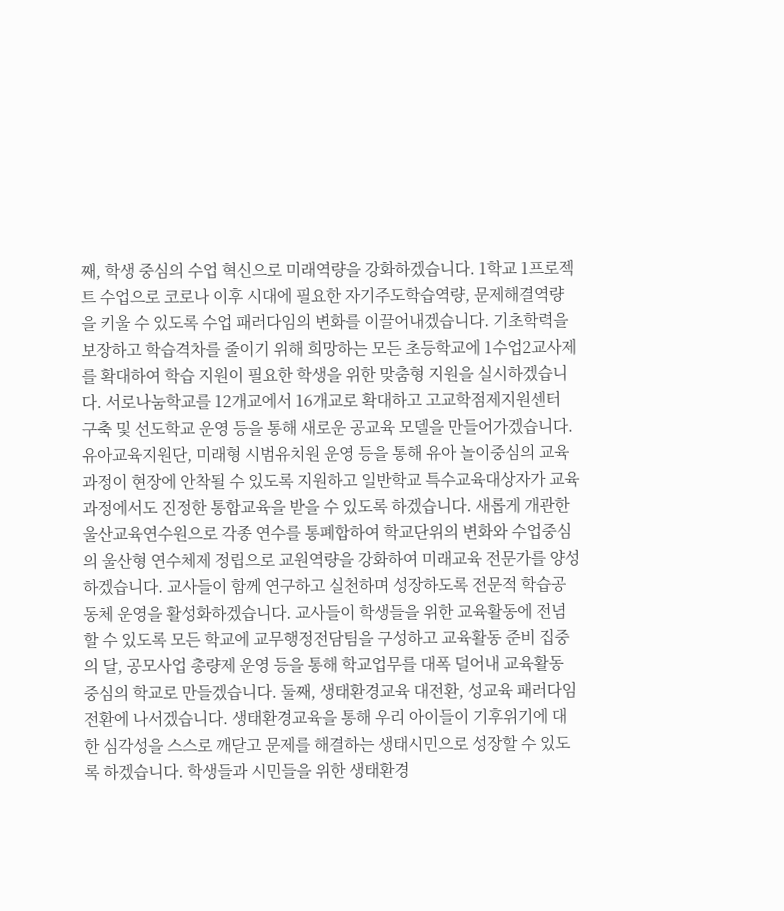째, 학생 중심의 수업 혁신으로 미래역량을 강화하겠습니다. 1학교 1프로젝트 수업으로 코로나 이후 시대에 필요한 자기주도학습역량, 문제해결역량을 키울 수 있도록 수업 패러다임의 변화를 이끌어내겠습니다. 기초학력을 보장하고 학습격차를 줄이기 위해 희망하는 모든 초등학교에 1수업2교사제를 확대하여 학습 지원이 필요한 학생을 위한 맞춤형 지원을 실시하겠습니다. 서로나눔학교를 12개교에서 16개교로 확대하고 고교학점제지원센터 구축 및 선도학교 운영 등을 통해 새로운 공교육 모델을 만들어가겠습니다. 유아교육지원단, 미래형 시범유치원 운영 등을 통해 유아 놀이중심의 교육과정이 현장에 안착될 수 있도록 지원하고 일반학교 특수교육대상자가 교육과정에서도 진정한 통합교육을 받을 수 있도록 하겠습니다. 새롭게 개관한 울산교육연수원으로 각종 연수를 통폐합하여 학교단위의 변화와 수업중심의 울산형 연수체제 정립으로 교원역량을 강화하여 미래교육 전문가를 양성하겠습니다. 교사들이 함께 연구하고 실천하며 성장하도록 전문적 학습공동체 운영을 활성화하겠습니다. 교사들이 학생들을 위한 교육활동에 전념할 수 있도록 모든 학교에 교무행정전담팀을 구성하고 교육활동 준비 집중의 달, 공모사업 총량제 운영 등을 통해 학교업무를 대폭 덜어내 교육활동 중심의 학교로 만들겠습니다. 둘째, 생태환경교육 대전환, 성교육 패러다임 전환에 나서겠습니다. 생태환경교육을 통해 우리 아이들이 기후위기에 대한 심각성을 스스로 깨닫고 문제를 해결하는 생태시민으로 성장할 수 있도록 하겠습니다. 학생들과 시민들을 위한 생태환경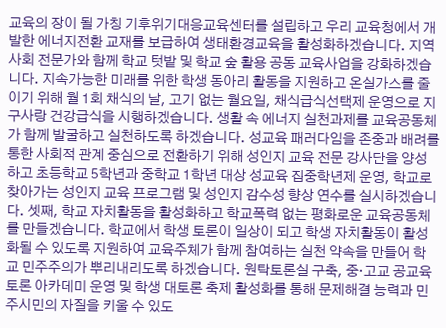교육의 장이 될 가칭 기후위기대응교육센터를 설립하고 우리 교육청에서 개발한 에너지전환 교재를 보급하여 생태환경교육을 활성화하겠습니다. 지역사회 전문가와 함께 학교 텃밭 및 학교 숲 활용 공동 교육사업을 강화하겠습니다. 지속가능한 미래를 위한 학생 동아리 활동을 지원하고 온실가스를 줄이기 위해 월 1회 채식의 날, 고기 없는 월요일, 채식급식선택제 운영으로 지구사랑 건강급식을 시행하겠습니다. 생활 속 에너지 실천과제를 교육공동체가 함께 발굴하고 실천하도록 하겠습니다. 성교육 패러다임을 존중과 배려를 통한 사회적 관계 중심으로 전환하기 위해 성인지 교육 전문 강사단을 양성하고 초등학교 5학년과 중학교 1학년 대상 성교육 집중학년제 운영, 학교로 찾아가는 성인지 교육 프로그램 및 성인지 감수성 향상 연수를 실시하겠습니다. 셋째, 학교 자치활동을 활성화하고 학교폭력 없는 평화로운 교육공동체를 만들겠습니다. 학교에서 학생 토론이 일상이 되고 학생 자치활동이 활성화될 수 있도록 지원하여 교육주체가 함께 참여하는 실천 약속을 만들어 학교 민주주의가 뿌리내리도록 하겠습니다. 원탁토론실 구축, 중·고교 공교육 토론 아카데미 운영 및 학생 대토론 축제 활성화를 통해 문제해결 능력과 민주시민의 자질을 키울 수 있도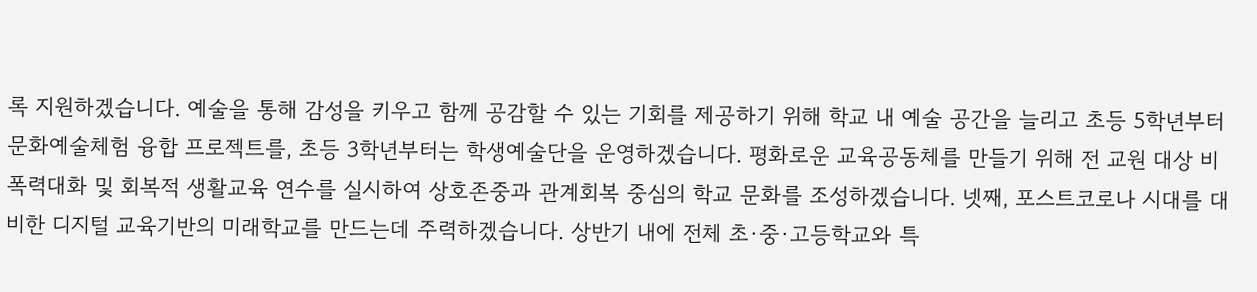록 지원하겠습니다. 예술을 통해 감성을 키우고 함께 공감할 수 있는 기회를 제공하기 위해 학교 내 예술 공간을 늘리고 초등 5학년부터 문화예술체험 융합 프로젝트를, 초등 3학년부터는 학생예술단을 운영하겠습니다. 평화로운 교육공동체를 만들기 위해 전 교원 대상 비폭력대화 및 회복적 생활교육 연수를 실시하여 상호존중과 관계회복 중심의 학교 문화를 조성하겠습니다. 넷째, 포스트코로나 시대를 대비한 디지털 교육기반의 미래학교를 만드는데 주력하겠습니다. 상반기 내에 전체 초·중·고등학교와 특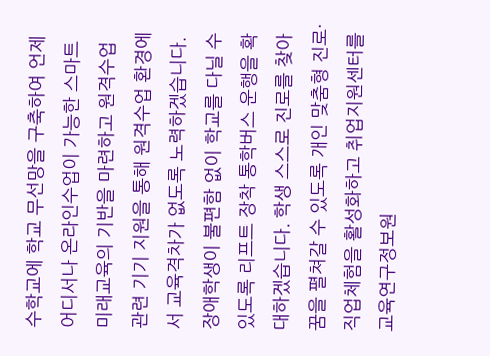수학교에 학교 무선망을 구축하여 언제 어디서나 온라인수업이 가능한 스마트 미래교육의 기반을 마련하고 원격수업 관련 기기 지원을 통해 원격수업 환경에서 교육격차가 없도록 노력하겠습니다. 장애학생이 불편함 없이 학교를 다닐 수 있도록 리프트 장착 통학버스 운행을 확대하겠습니다. 학생 스스로 진로를 찾아 꿈을 펼쳐갈 수 있도록 개인 맞춤형 진로·직업체험을 활성화하고 취업지원센터를 교육연구정보원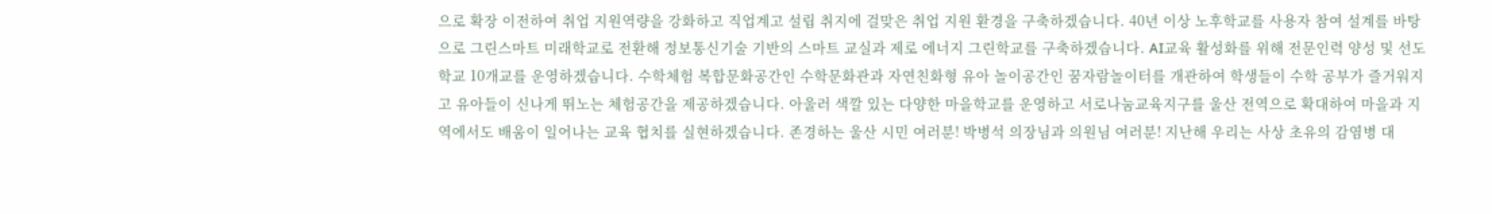으로 확장 이전하여 취업 지원역량을 강화하고 직업계고 설립 취지에 걸맞은 취업 지원 환경을 구축하겠습니다. 40년 이상 노후학교를 사용자 참여 설계를 바탕으로 그린스마트 미래학교로 전환해 정보통신기술 기반의 스마트 교실과 제로 에너지 그린학교를 구축하겠습니다. AI교육 활성화를 위해 전문인력 양성 및 선도학교 10개교를 운영하겠습니다. 수학체험 복합문화공간인 수학문화관과 자연친화형 유아 놀이공간인 꿈자람놀이터를 개관하여 학생들이 수학 공부가 즐거워지고 유아들이 신나게 뛰노는 체험공간을 제공하겠습니다. 아울러 색깔 있는 다양한 마을학교를 운영하고 서로나눔교육지구를 울산 전역으로 확대하여 마을과 지역에서도 배움이 일어나는 교육 협치를 실현하겠습니다. 존경하는 울산 시민 여러분! 박병석 의장님과 의원님 여러분! 지난해 우리는 사상 초유의 감염병 대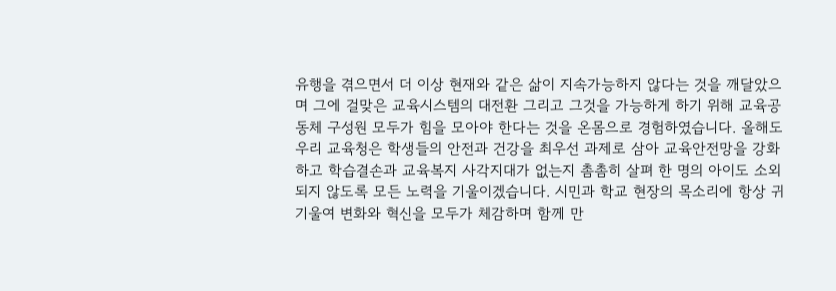유행을 겪으면서 더 이상 현재와 같은 삶이 지속가능하지 않다는 것을 깨달았으며 그에 걸맞은 교육시스템의 대전환 그리고 그것을 가능하게 하기 위해 교육공동체 구성원 모두가 힘을 모아야 한다는 것을 온몸으로 경험하였습니다. 올해도 우리 교육청은 학생들의 안전과 건강을 최우선 과제로 삼아 교육안전망을 강화하고 학습결손과 교육복지 사각지대가 없는지 촘촘히 살펴 한 명의 아이도 소외되지 않도록 모든 노력을 기울이겠습니다. 시민과 학교 현장의 목소리에 항상 귀 기울여 변화와 혁신을 모두가 체감하며 함께 만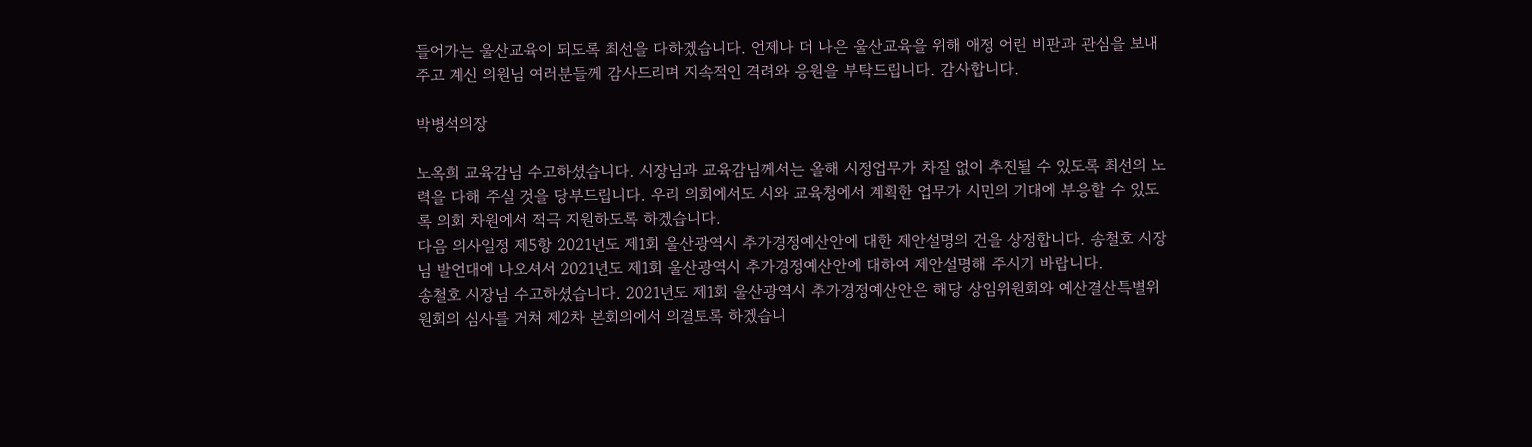들어가는 울산교육이 되도록 최선을 다하겠습니다. 언제나 더 나은 울산교육을 위해 애정 어린 비판과 관심을 보내주고 계신 의원님 여러분들께 감사드리며 지속적인 격려와 응원을 부탁드립니다. 감사합니다.

박병석의장

노옥희 교육감님 수고하셨습니다. 시장님과 교육감님께서는 올해 시정업무가 차질 없이 추진될 수 있도록 최선의 노력을 다해 주실 것을 당부드립니다. 우리 의회에서도 시와 교육청에서 계획한 업무가 시민의 기대에 부응할 수 있도록 의회 차원에서 적극 지원하도록 하겠습니다.
다음 의사일정 제5항 2021년도 제1회 울산광역시 추가경정예산안에 대한 제안설명의 건을 상정합니다. 송철호 시장님 발언대에 나오셔서 2021년도 제1회 울산광역시 추가경정예산안에 대하여 제안설명해 주시기 바랍니다.
송철호 시장님 수고하셨습니다. 2021년도 제1회 울산광역시 추가경정예산안은 해당 상임위원회와 예산결산특별위원회의 심사를 거쳐 제2차 본회의에서 의결토록 하겠습니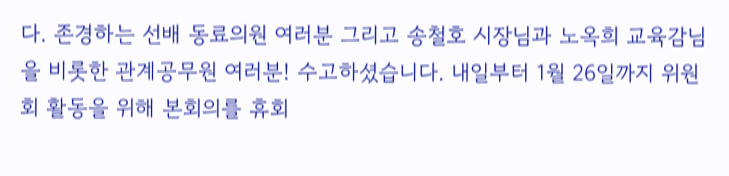다. 존경하는 선배 동료의원 여러분 그리고 송철호 시장님과 노옥희 교육감님을 비롯한 관계공무원 여러분! 수고하셨습니다. 내일부터 1월 26일까지 위원회 활동을 위해 본회의를 휴회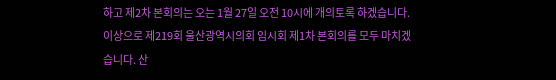하고 제2차 본회의는 오는 1월 27일 오전 10시에 개의토록 하겠습니다. 이상으로 제219회 울산광역시의회 임시회 제1차 본회의를 모두 마치겠습니다. 산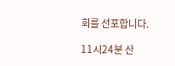회를 선포합니다.

11시24분 산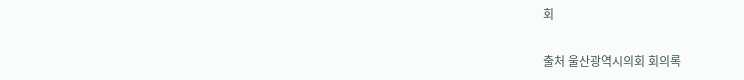회

출처 울산광역시의회 회의록